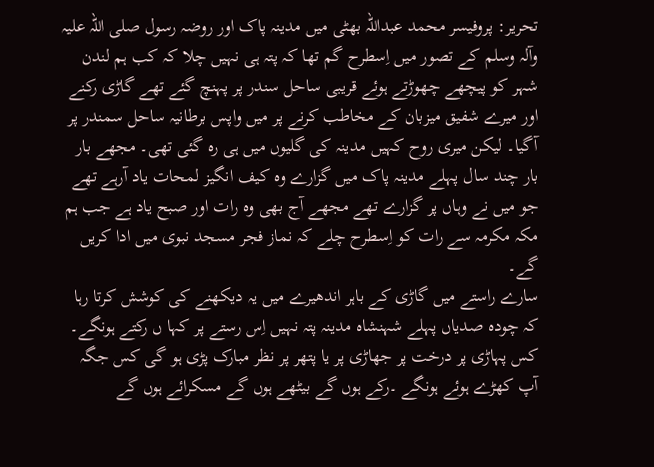تحریر: پروفیسر محمد عبداللہ بھٹی میں مدینہ پاک اور روضہ رسول صلی اللہ علیہ وآلہ وسلم کے تصور میں اِسطرح گم تھا کہ پتہ ہی نہیں چلا کہ کب ہم لندن شہر کو پیچھے چھوڑتے ہوئے قریبی ساحل سندر پر پہنچ گئے تھے گاڑی رکنے اور میرے شفیق میزبان کے مخاطب کرنے پر میں واپس برطانیہ ساحل سمندر پر آگیا۔ لیکن میری روح کہیں مدینہ کی گلیوں میں ہی رہ گئی تھی۔ مجھے بار بار چند سال پہلے مدینہ پاک میں گزارے وہ کیف انگیز لمحات یاد آرہے تھے جو میں نے وہاں پر گزارے تھے مجھے آج بھی وہ رات اور صبح یاد ہے جب ہم مکہ مکرمہ سے رات کو اِسطرح چلے کہ نماز فجر مسجد نبوی میں ادا کریں گے۔
سارے راستے میں گاڑی کے باہر اندھیرے میں یہ دیکھنے کی کوشش کرتا رہا کہ چودہ صدیاں پہلے شہنشاہ مدینہ پتہ نہیں اِس رستے پر کہا ں رکتے ہونگے۔ کس پہاڑی پر درخت پر جھاڑی پر یا پتھر پر نظر مبارک پڑی ہو گی کس جگہ آپ کھڑے ہوئے ہونگے ۔رکے ہوں گے بیٹھے ہوں گے مسکرائے ہوں گے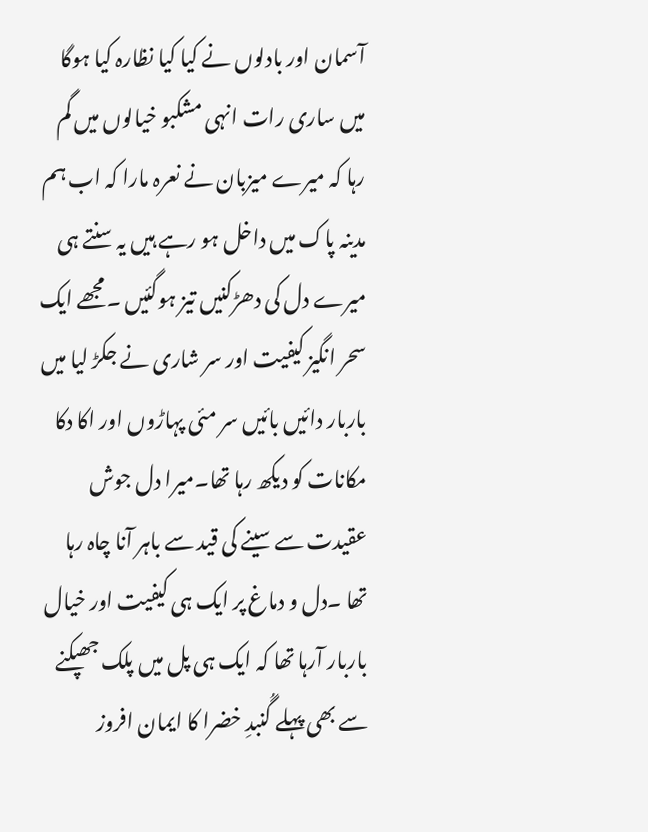آسمان اور بادلوں نے کیا کیا نظارہ کیا ہوگا میں ساری رات انہی مشکبو خیالوں میں گم رہا کہ میرے میزبان نے نعرہ مارا کہ اب ہم مدینہ پاک میں داخل ہو رہے ہیں یہ سنتے ہی میرے دل کی دھڑکنیں تیز ہوگئیں ۔مجھے ایک سحر انگیز کیفیت اور سر شاری نے جکڑ لیا میں باربار دائیں بائیں سر مئی پہاڑوں اور اکا دکا مکانات کو دیکھ رہا تھا۔میرا دل جوش عقیدت سے سینے کی قید سے باہر آنا چاہ رہا تھا ۔دل و دماغ پر ایک ہی کیفیت اور خیال باربار آرہا تھا کہ ایک ہی پل میں پلک جھپکنے سے بھی پہلے گُنبدِ خضرا کا ایمان افروز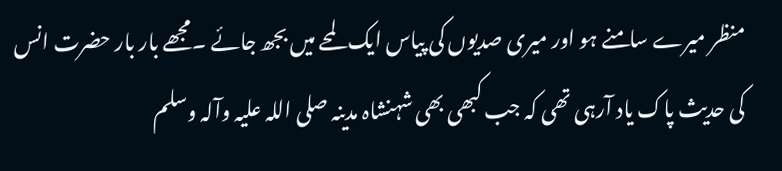منظر میرے سامنے ہو اور میری صدیوں کی پیاس ایک لمحے میں بجھ جائے ۔مجھے بار بار حضرت انس کی حدیث پاک یاد آرہی تھی کہ جب کبھی بھی شہنشاہ مدینہ صلی اللہ علیہ وآلہ وسلم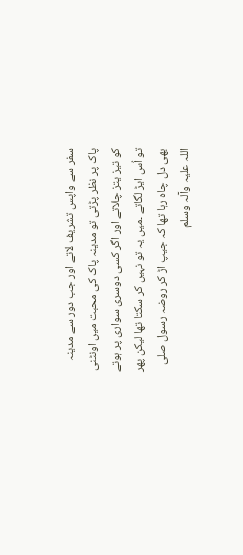سفر سے واپس تشریف لاتے اور جب دور سے مدینہ پاک پر نظر پڑتی تو مدینہ پاک کی محبت میں اونٹنی کو تیز یتز چلاتے اور اگر کسی دوسری سواری پر ہوتے تو اُس ایڑ لگاتے ۔میں یہ تو نہیں کر سکتا تھا لیکن پھر بھی دل چاہ رہا تھا کہ جیپ اڑ کر روضہ رسول صلی اللہ علیہ وآلہ وسلم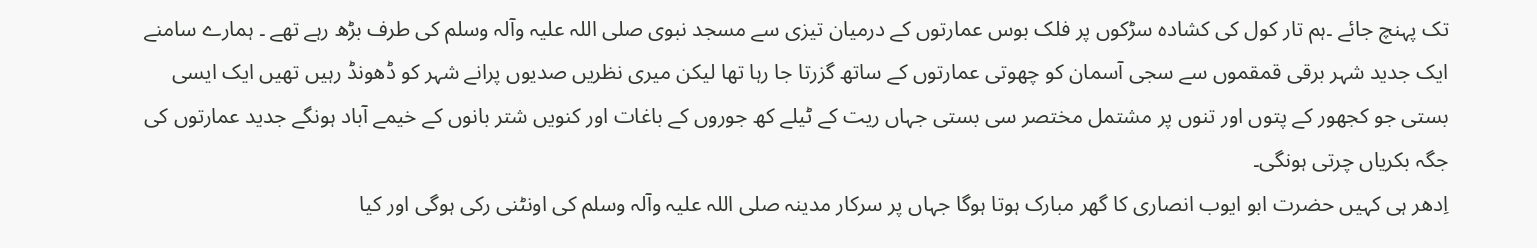تک پہنچ جائے ۔ہم تار کول کی کشادہ سڑکوں پر فلک بوس عمارتوں کے درمیان تیزی سے مسجد نبوی صلی اللہ علیہ وآلہ وسلم کی طرف بڑھ رہے تھے ۔ ہمارے سامنے ایک جدید شہر برقی قمقموں سے سجی آسمان کو چھوتی عمارتوں کے ساتھ گزرتا جا رہا تھا لیکن میری نظریں صدیوں پرانے شہر کو ڈھونڈ رہیں تھیں ایک ایسی بستی جو کجھور کے پتوں اور تنوں پر مشتمل مختصر سی بستی جہاں ریت کے ٹیلے کھ جوروں کے باغات اور کنویں شتر بانوں کے خیمے آباد ہونگے جدید عمارتوں کی جگہ بکریاں چرتی ہونگی۔
اِدھر ہی کہیں حضرت ابو ایوب انصاری کا گھر مبارک ہوتا ہوگا جہاں پر سرکار مدینہ صلی اللہ علیہ وآلہ وسلم کی اونٹنی رکی ہوگی اور کیا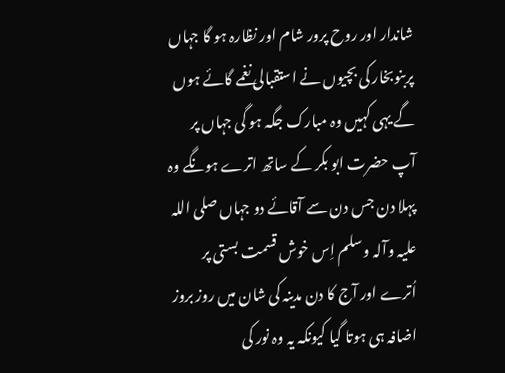شاندار اور روح پرور شام اور نظارہ ہو گا جہاں پربنوبخار کی بچیوں نے استقبالی نغمے گائے ہوں گے یہی کہیں وہ مبارک جگہ ہو گی جہاں پر آپ حضرت ابو بکر کے ساتھ اترے ہونگے وہ پہلا دن جس دن سے آقائے دو جہاں صلی اللہ علیہ وآلہ وسلم اِس خوش قسمت بستی پر اُترے اور آج کا دن مدینہ کی شان میں روز بروز اضافہ ہی ہوتا گیا کیونکہ یہ وہ نور کی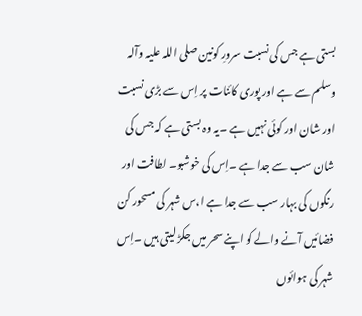بستی ہے جس کی نسبت سرورِ کونین صلی اللہ علیہ وآلہ وسلم سے ہے اور پوری کائنات پر اِس سے بڑی نسبت اور شان اور کوئی نہیں ہے ۔یہ وہ بستی ہے کہ جس کی شان سب سے جدا ہے ۔اِس کی خوشبو۔ لطافت اور رنگوں کی بہار سب سے جدا ہے ا،س شہر کی مسحور کن فضائیں آنے والے کو اپنے سحر میں جکڑ لیتی ہیں ۔اِس شہر کی ہوائوں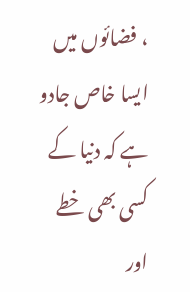، فضائوں میں ایسا خاص جادو ہے کہ دنیا کے کسی بھی خطے اور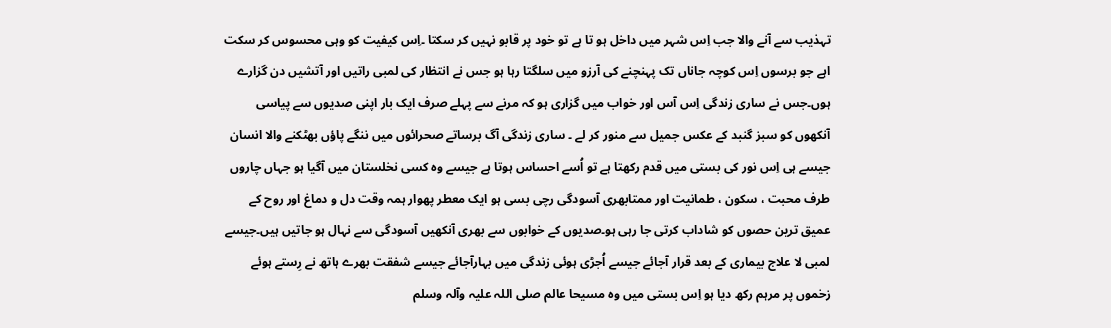تہذیب سے آنے والا جب اِس شہر میں داخل ہو تا ہے تو خود پر قابو نہیں کر سکتا ۔اِس کیفیت کو وہی محسوس کر سکت اہے جو برسوں اِس کوچہ جاناں تک پہنچنے کی آرزو میں سلگتا رہا ہو جس نے انتظار کی لمبی راتیں اور آتشیں دن گزارے ہوں۔جس نے ساری زندگی اِس آس اور خواب میں گزاری ہو کہ مرنے سے پہلے صرف ایک بار اپنی صدیوں سے پیاسی آنکھوں کو سبز گنبد کے عکس جمیل سے منور کر لے ۔ ساری زندگی آگ برساتے صحرائوں میں ننگے پاؤں بھٹکنے والا انسان جیسے ہی اِس نور کی بستی میں قدم رکھتا ہے تو اُسے احساس ہوتا ہے جیسے وہ کسی نخلستان میں آگیا ہو جہاں چاروں طرف محبت ، سکون ، طمانیت اور ممتابھری آسودگی رچی بسی ہو ایک معطر پھوار ہمہ وقت دل و دماغ اور روح کے عمیق ترین حصوں کو شاداب کرتی جا رہی ہو۔صدیوں کے خوابوں سے بھری آنکھیں آسودگی سے نہال ہو جاتیں ہیں۔جیسے لمبی لا علاج بیماری کے بعد قرار آجائے جیسے اُجڑی ہوئی زندگی میں بہارآجائے جیسے شفقت بھرے ہاتھ نے رِستے ہوئے زخموں پر مرہم رکھ دیا ہو اِس بستی میں وہ مسیحا عالم صلی اللہ علیہ وآلہ وسلم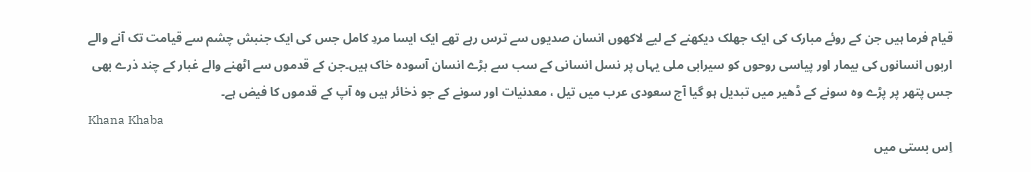قیام فرما ہیں جن کے روئے مبارک کی ایک جھلک دیکھنے کے لیے لاکھوں انسان صدیوں سے ترس رہے تھے ایک ایسا مردِ کامل جس کی ایک جنبش چشم سے قیامت تک آنے والے اربوں انسانوں کی بیمار اور پیاسی روحوں کو سیرابی ملی یہاں پر نسل انسانی کے سب سے بڑے انسان آسودہ خاک ہیں۔جن کے قدموں سے اٹھنے والے غبار کے چند ذرے بھی جس پتھر پر پڑے وہ سونے کے ڈھیر میں تبدیل ہو گیا آج سعودی عرب میں تیل ، معدنیات اور سونے کے جو ذخائر ہیں وہ آپ کے قدموں کا فیض ہے۔
Khana Khaba
اِس بستی میں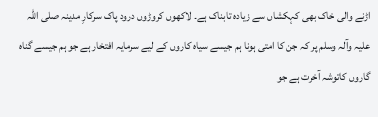اڑنے والی خاک بھی کہکشاں سے زیادہ تابناک ہے۔ لاکھوں کروڑوں درود پاک سرکارِ مدینہ صلی اللہ علیہ وآلہ وسلم پر کہ جن کا امتی ہونا ہم جیسے سیاہ کاروں کے لیے سرمایہ افتخار ہے جو ہم جیسے گناہ گاروں کاتوشہ آخرت ہے جو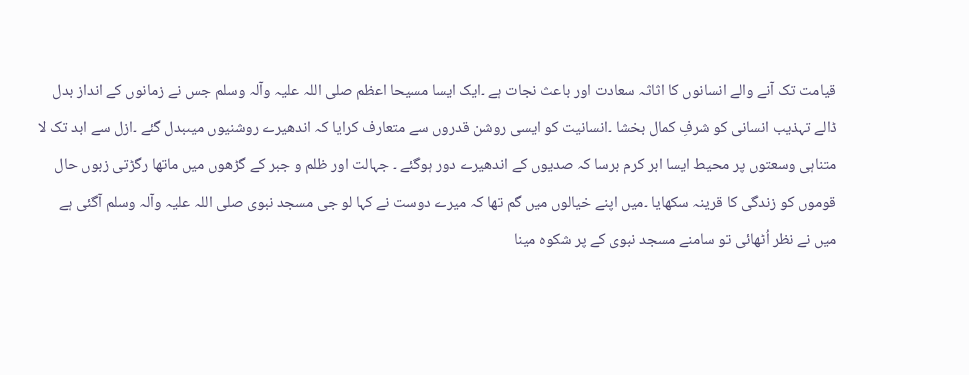قیامت تک آنے والے انسانوں کا اثاثہ سعادت اور باعث نجات ہے ۔ایک ایسا مسیحا اعظم صلی اللہ علیہ وآلہ وسلم جس نے زمانوں کے انداز بدل ڈالے تہذیب انسانی کو شرفِ کمال بخشا ۔انسانیت کو ایسی روشن قدروں سے متعارف کرایا کہ اندھیرے روشنیوں میںبدل گئے ۔ازل سے ابد تک لا متناہی وسعتوں پر محیط ایسا ابر کرم برسا کہ صدیوں کے اندھیرے دور ہوگئے ۔ جہالت اور ظلم و جبر کے گڑھوں میں ماتھا رگڑتی زبوں حال قوموں کو زندگی کا قرینہ سکھایا ۔میں اپنے خیالوں میں گم تھا کہ میرے دوست نے کہا لو جی مسجد نبوی صلی اللہ علیہ وآلہ وسلم آگئی ہے میں نے نظر اُٹھائی تو سامنے مسجد نبوی کے پر شکوہ مینا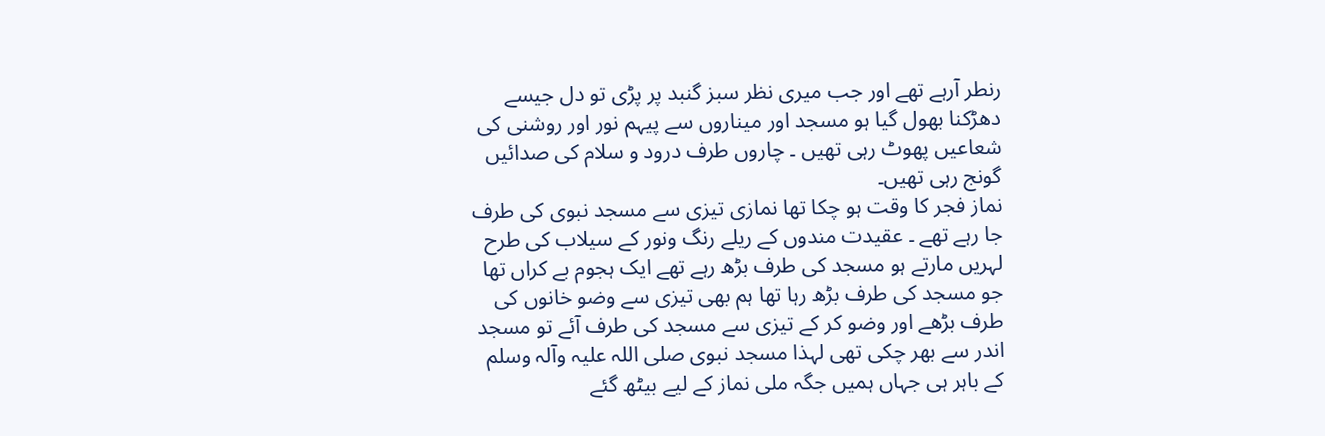رنطر آرہے تھے اور جب میری نظر سبز گنبد پر پڑی تو دل جیسے دھڑکنا بھول گیا ہو مسجد اور میناروں سے پیہم نور اور روشنی کی شعاعیں پھوٹ رہی تھیں ۔ چاروں طرف درود و سلام کی صدائیں گونج رہی تھیں۔
نماز فجر کا وقت ہو چکا تھا نمازی تیزی سے مسجد نبوی کی طرف جا رہے تھے ۔ عقیدت مندوں کے ریلے رنگ ونور کے سیلاب کی طرح لہریں مارتے ہو مسجد کی طرف بڑھ رہے تھے ایک ہجوم بے کراں تھا جو مسجد کی طرف بڑھ رہا تھا ہم بھی تیزی سے وضو خانوں کی طرف بڑھے اور وضو کر کے تیزی سے مسجد کی طرف آئے تو مسجد اندر سے بھر چکی تھی لہذا مسجد نبوی صلی اللہ علیہ وآلہ وسلم کے باہر ہی جہاں ہمیں جگہ ملی نماز کے لیے بیٹھ گئے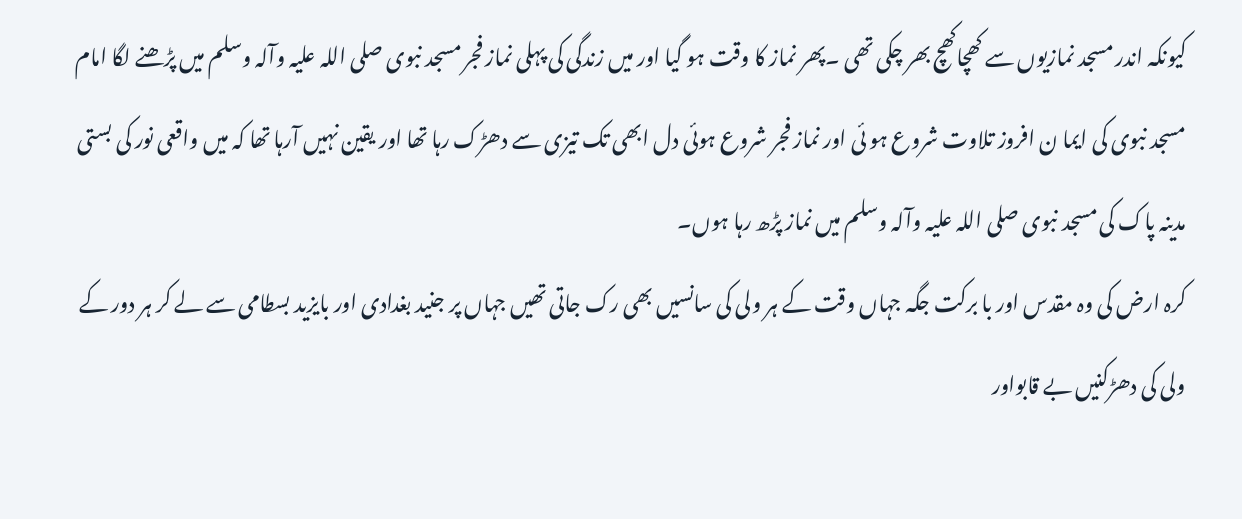کیونکہ اندر مسجد نمازیوں سے کھچاکھچ بھر چکی تھی ۔پھر نماز کا وقت ہو گیا اور میں زندگی کی پہلی نماز فجر مسجد نبوی صلی اللہ علیہ وآلہ وسلم میں پڑھنے لگا امام مسجد نبوی کی ایما ن افروز تلاوت شروع ہو ئی اور نماز فجر شروع ہوئی دل ابھی تک تیزی سے دھڑک رہا تھا اور یقین نہیں آرہا تھا کہ میں واقعی نور کی بستی مدینہ پاک کی مسجد نبوی صلی اللہ علیہ وآلہ وسلم میں نماز پڑھ رہا ہوں۔
کرہ ارض کی وہ مقدس اور با برکت جگہ جہاں وقت کے ہر ولی کی سانسیں بھی رک جاتی تھیں جہاں پر جنید بغدادی اور بایزید بسطامی سے لے کر ہر دور کے ولی کی دھڑکنیں بے قابواور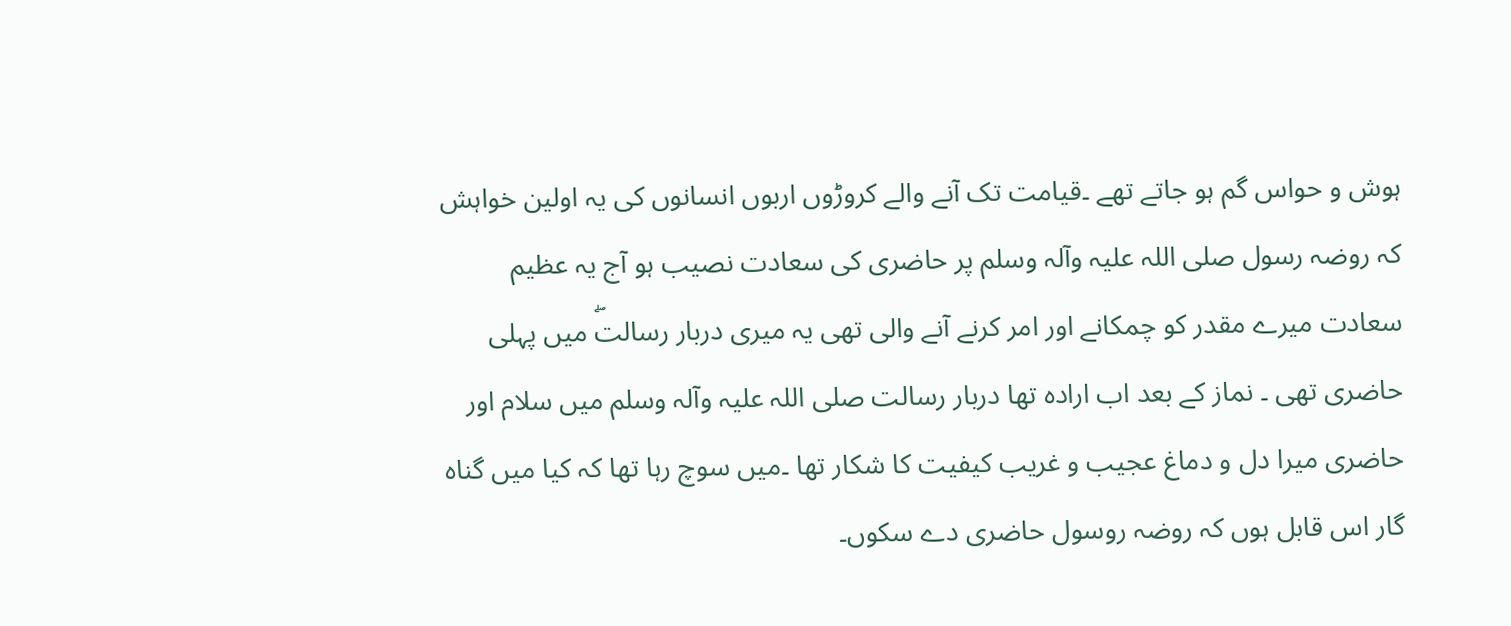ہوش و حواس گم ہو جاتے تھے ۔قیامت تک آنے والے کروڑوں اربوں انسانوں کی یہ اولین خواہش کہ روضہ رسول صلی اللہ علیہ وآلہ وسلم پر حاضری کی سعادت نصیب ہو آج یہ عظیم سعادت میرے مقدر کو چمکانے اور امر کرنے آنے والی تھی یہ میری دربار رسالتۖ میں پہلی حاضری تھی ۔ نماز کے بعد اب ارادہ تھا دربار رسالت صلی اللہ علیہ وآلہ وسلم میں سلام اور حاضری میرا دل و دماغ عجیب و غریب کیفیت کا شکار تھا ۔میں سوچ رہا تھا کہ کیا میں گناہ گار اس قابل ہوں کہ روضہ روسول حاضری دے سکوں۔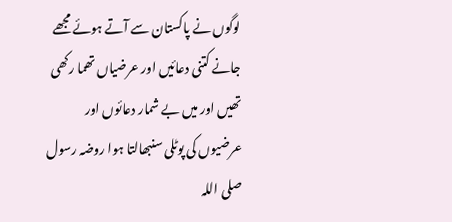لوگوں نے پاکستان سے آتے ہوئے مجھے جانے کتنی دعائیں اور عرضیاں تھما رکھی تھیں اور میں بے شمار دعائوں اور عرضیوں کی پوٹلی سنبھالتا ہوا روضہ رسول صلی اللہ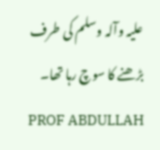علیہ وآلہ وسلم کی طرف بڑھنے کا سوچ رہا تھا۔
PROF ABDULLAH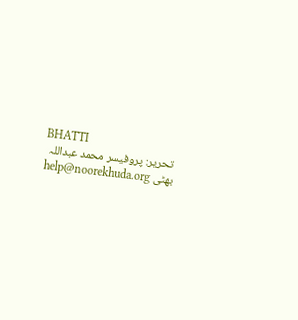BHATTI
تحریر: پروفیسر محمد عبداللہ بھٹی help@noorekhuda.org